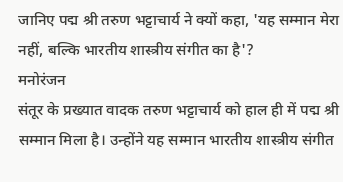जानिए पद्म श्री तरुण भट्टाचार्य ने क्यों कहा, 'यह सम्मान मेरा नहीं, बल्कि भारतीय शास्त्रीय संगीत का है'?
मनोरंजन
संतूर के प्रख्यात वादक तरुण भट्टाचार्य को हाल ही में पद्म श्री सम्मान मिला है। उन्होंने यह सम्मान भारतीय शास्त्रीय संगीत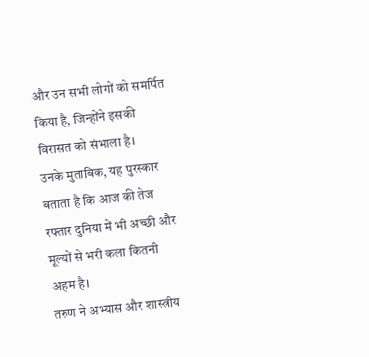और उन सभी लोगों को समर्पित किया है, जिन्होंने इसकी विरासत को संभाला है।
उनके मुताबिक, यह पुरस्कार बताता है कि आज की तेज रफ्तार दुनिया में भी अच्छी और मूल्यों से भरी कला कितनी अहम है।
तरुण ने अभ्यास और शास्त्रीय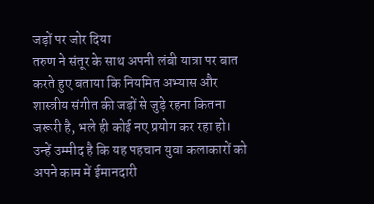जड़ों पर जोर दिया
तरुण ने संतूर के साथ अपनी लंबी यात्रा पर बात करते हुए बताया कि नियमित अभ्यास और शास्त्रीय संगीत की जड़ों से जुड़े रहना कितना जरूरी है, भले ही कोई नए प्रयोग कर रहा हो।
उन्हें उम्मीद है कि यह पहचान युवा कलाकारों को अपने काम में ईमानदारी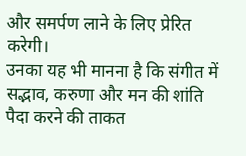और समर्पण लाने के लिए प्रेरित करेगी।
उनका यह भी मानना है कि संगीत में सद्भाव, करुणा और मन की शांति पैदा करने की ताकत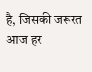है, जिसकी जरूरत आज हर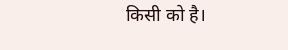किसी को है।